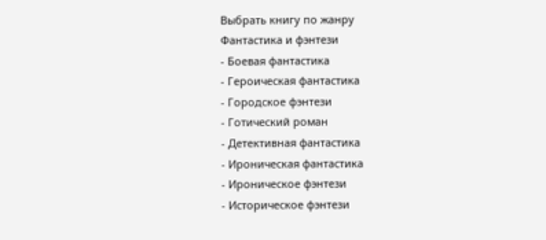Выбрать книгу по жанру
Фантастика и фэнтези
- Боевая фантастика
- Героическая фантастика
- Городское фэнтези
- Готический роман
- Детективная фантастика
- Ироническая фантастика
- Ироническое фэнтези
- Историческое фэнтези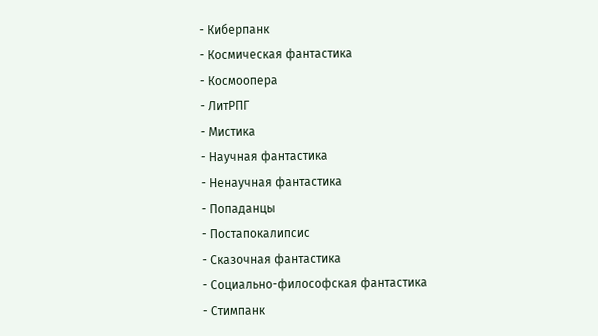- Киберпанк
- Космическая фантастика
- Космоопера
- ЛитРПГ
- Мистика
- Научная фантастика
- Ненаучная фантастика
- Попаданцы
- Постапокалипсис
- Сказочная фантастика
- Социально-философская фантастика
- Стимпанк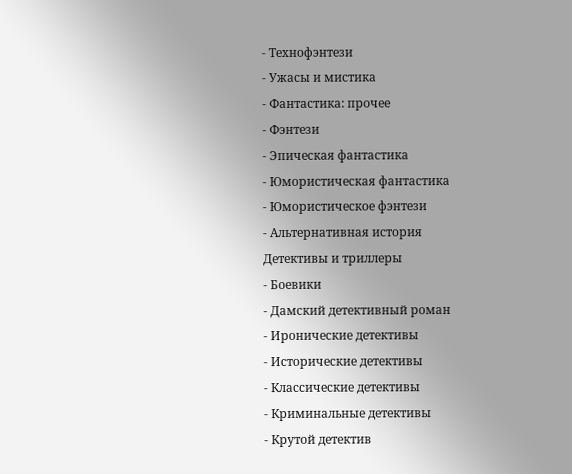- Технофэнтези
- Ужасы и мистика
- Фантастика: прочее
- Фэнтези
- Эпическая фантастика
- Юмористическая фантастика
- Юмористическое фэнтези
- Альтернативная история
Детективы и триллеры
- Боевики
- Дамский детективный роман
- Иронические детективы
- Исторические детективы
- Классические детективы
- Криминальные детективы
- Крутой детектив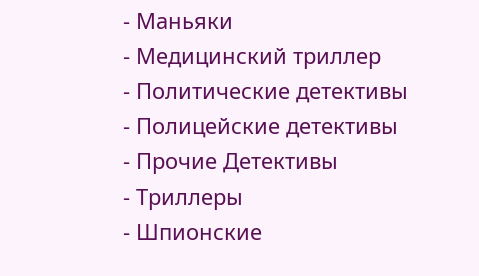- Маньяки
- Медицинский триллер
- Политические детективы
- Полицейские детективы
- Прочие Детективы
- Триллеры
- Шпионские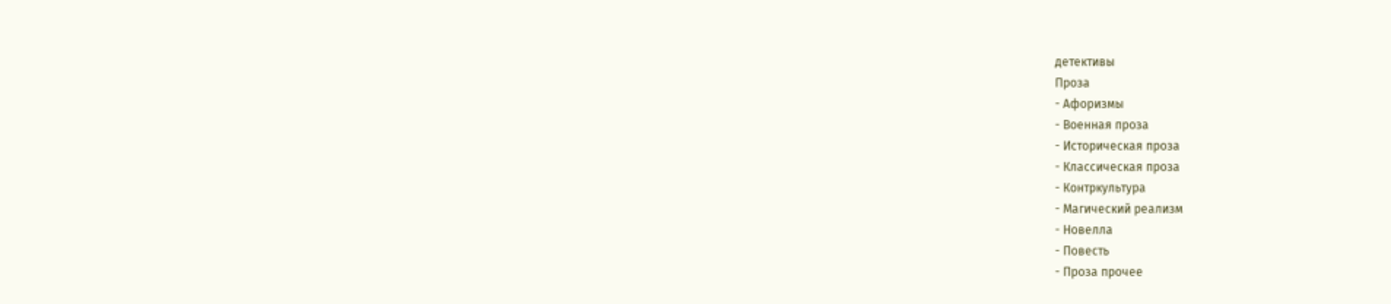детективы
Проза
- Афоризмы
- Военная проза
- Историческая проза
- Классическая проза
- Контркультура
- Магический реализм
- Новелла
- Повесть
- Проза прочее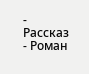- Рассказ
- Роман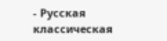- Русская классическая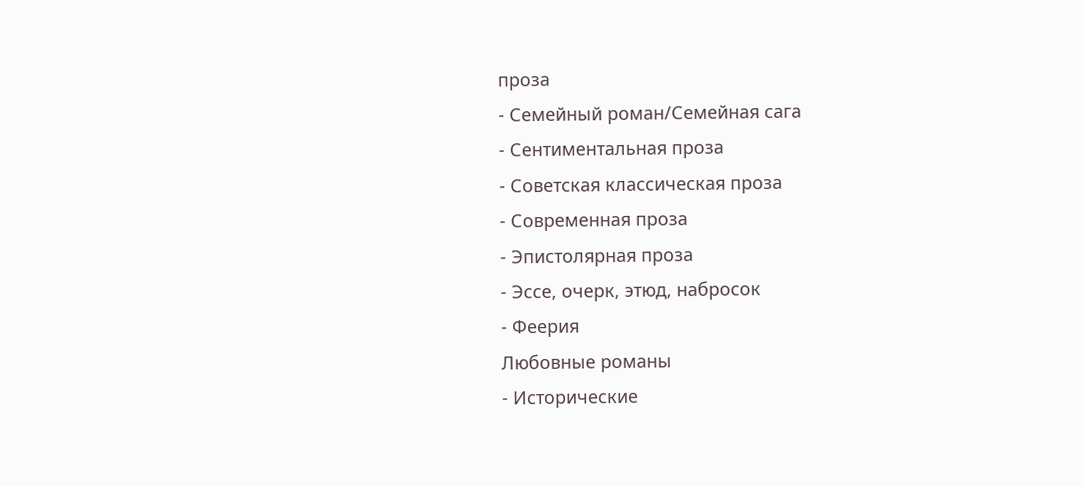проза
- Семейный роман/Семейная сага
- Сентиментальная проза
- Советская классическая проза
- Современная проза
- Эпистолярная проза
- Эссе, очерк, этюд, набросок
- Феерия
Любовные романы
- Исторические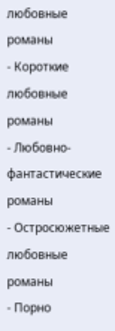любовные романы
- Короткие любовные романы
- Любовно-фантастические романы
- Остросюжетные любовные романы
- Порно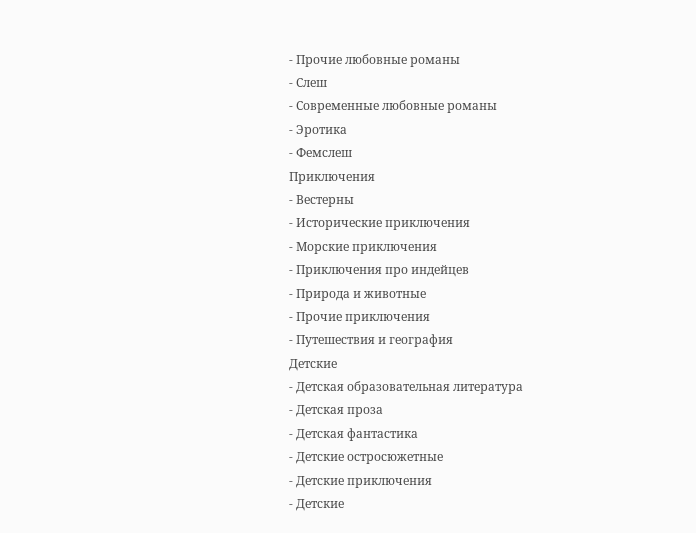- Прочие любовные романы
- Слеш
- Современные любовные романы
- Эротика
- Фемслеш
Приключения
- Вестерны
- Исторические приключения
- Морские приключения
- Приключения про индейцев
- Природа и животные
- Прочие приключения
- Путешествия и география
Детские
- Детская образовательная литература
- Детская проза
- Детская фантастика
- Детские остросюжетные
- Детские приключения
- Детские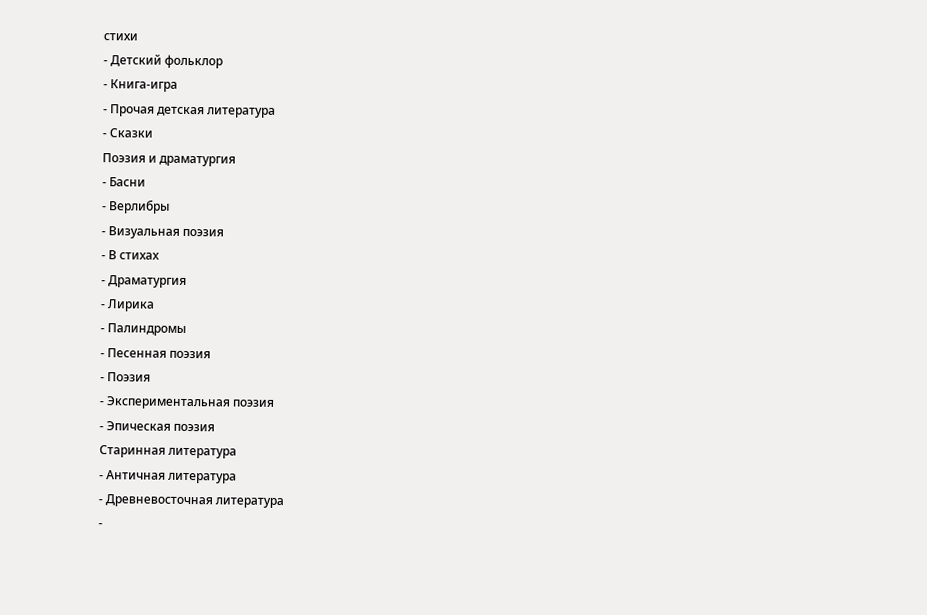стихи
- Детский фольклор
- Книга-игра
- Прочая детская литература
- Сказки
Поэзия и драматургия
- Басни
- Верлибры
- Визуальная поэзия
- В стихах
- Драматургия
- Лирика
- Палиндромы
- Песенная поэзия
- Поэзия
- Экспериментальная поэзия
- Эпическая поэзия
Старинная литература
- Античная литература
- Древневосточная литература
-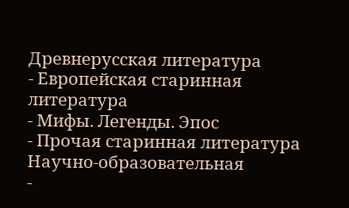Древнерусская литература
- Европейская старинная литература
- Мифы. Легенды. Эпос
- Прочая старинная литература
Научно-образовательная
-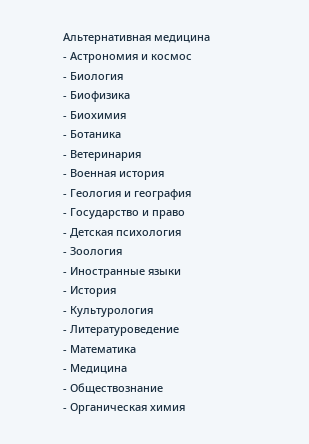Альтернативная медицина
- Астрономия и космос
- Биология
- Биофизика
- Биохимия
- Ботаника
- Ветеринария
- Военная история
- Геология и география
- Государство и право
- Детская психология
- Зоология
- Иностранные языки
- История
- Культурология
- Литературоведение
- Математика
- Медицина
- Обществознание
- Органическая химия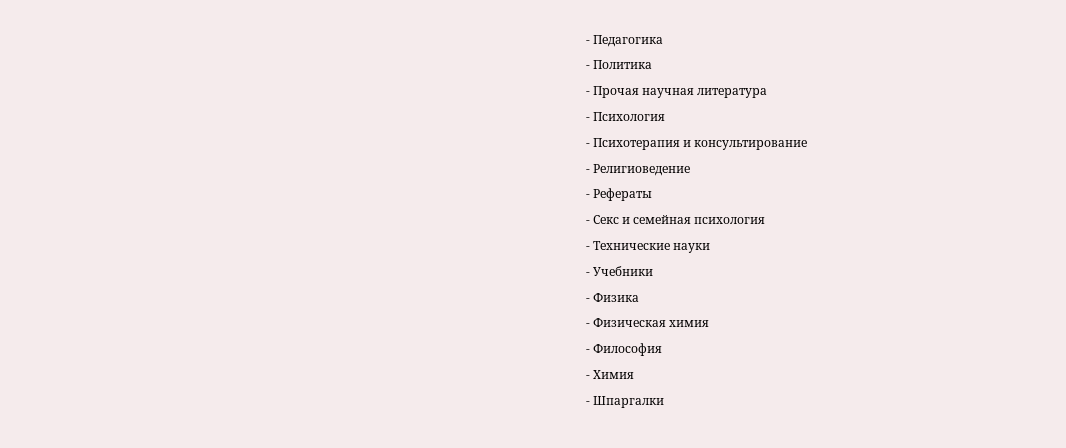- Педагогика
- Политика
- Прочая научная литература
- Психология
- Психотерапия и консультирование
- Религиоведение
- Рефераты
- Секс и семейная психология
- Технические науки
- Учебники
- Физика
- Физическая химия
- Философия
- Химия
- Шпаргалки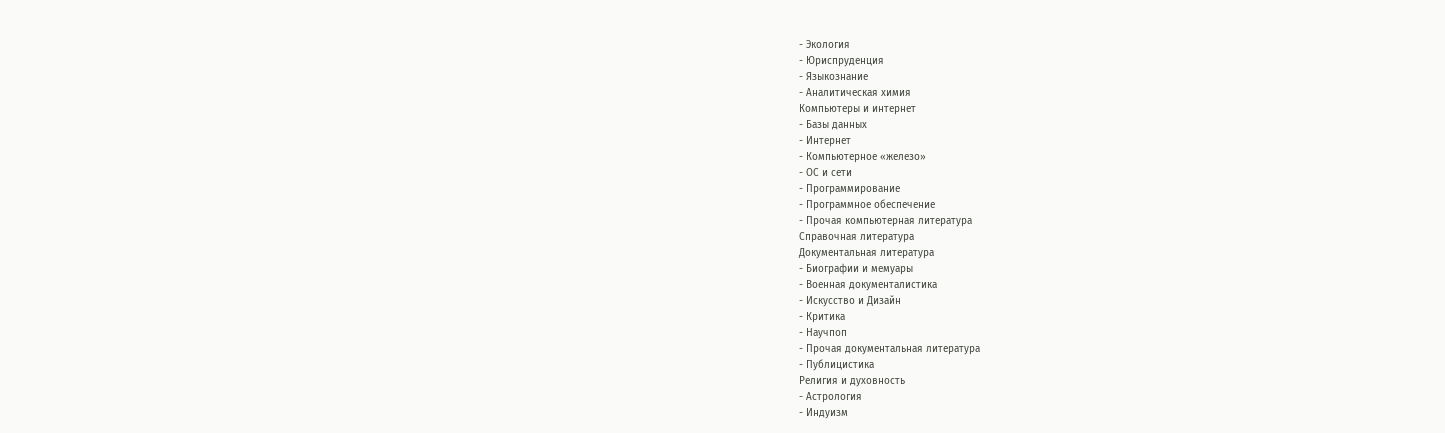- Экология
- Юриспруденция
- Языкознание
- Аналитическая химия
Компьютеры и интернет
- Базы данных
- Интернет
- Компьютерное «железо»
- ОС и сети
- Программирование
- Программное обеспечение
- Прочая компьютерная литература
Справочная литература
Документальная литература
- Биографии и мемуары
- Военная документалистика
- Искусство и Дизайн
- Критика
- Научпоп
- Прочая документальная литература
- Публицистика
Религия и духовность
- Астрология
- Индуизм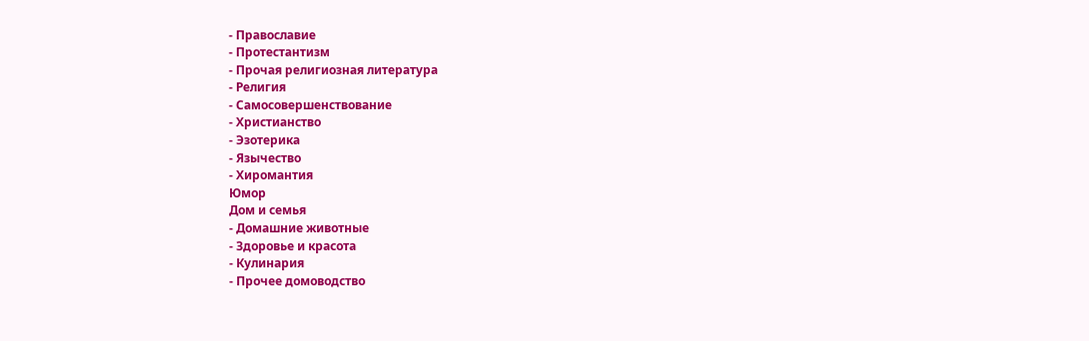- Православие
- Протестантизм
- Прочая религиозная литература
- Религия
- Самосовершенствование
- Христианство
- Эзотерика
- Язычество
- Хиромантия
Юмор
Дом и семья
- Домашние животные
- Здоровье и красота
- Кулинария
- Прочее домоводство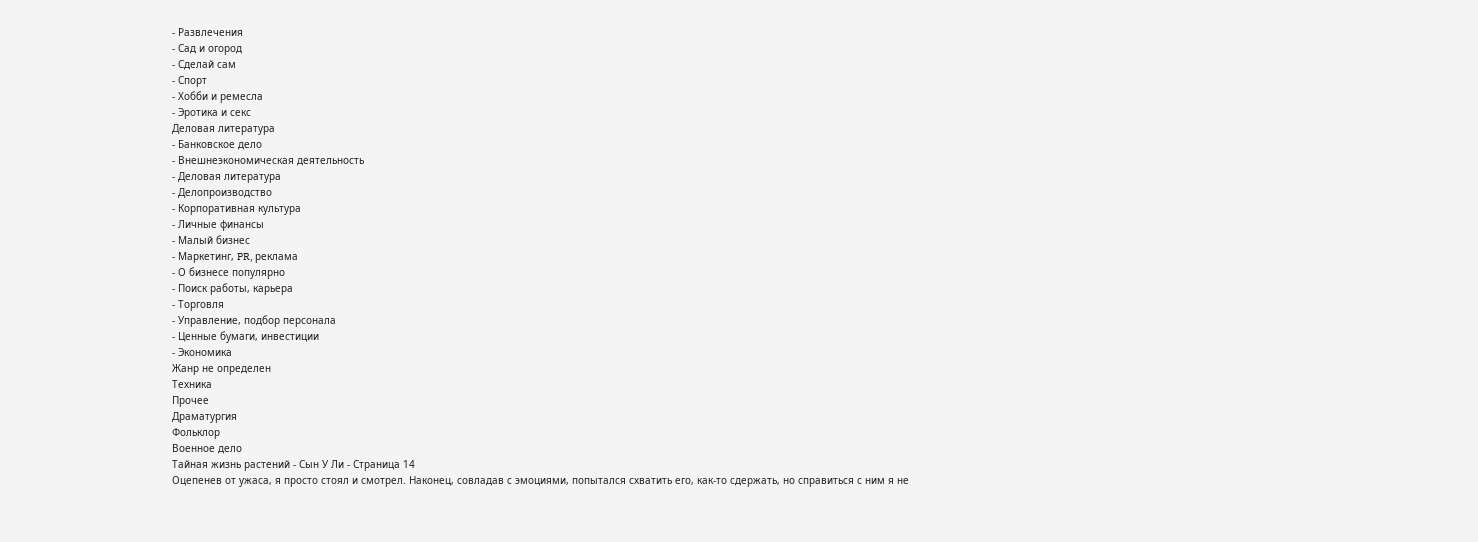- Развлечения
- Сад и огород
- Сделай сам
- Спорт
- Хобби и ремесла
- Эротика и секс
Деловая литература
- Банковское дело
- Внешнеэкономическая деятельность
- Деловая литература
- Делопроизводство
- Корпоративная культура
- Личные финансы
- Малый бизнес
- Маркетинг, PR, реклама
- О бизнесе популярно
- Поиск работы, карьера
- Торговля
- Управление, подбор персонала
- Ценные бумаги, инвестиции
- Экономика
Жанр не определен
Техника
Прочее
Драматургия
Фольклор
Военное дело
Тайная жизнь растений - Сын У Ли - Страница 14
Оцепенев от ужаса, я просто стоял и смотрел. Наконец, совладав с эмоциями, попытался схватить его, как-то сдержать, но справиться с ним я не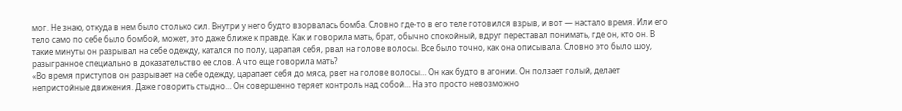мог. Не знаю, откуда в нем было столько сил. Внутри у него будто взорвалась бомба. Словно где-то в его теле готовился взрыв, и вот — настало время. Или его тело само по себе было бомбой, может, это даже ближе к правде. Как и говорила мать, брат, обычно спокойный, вдруг переставал понимать, где он, кто он. В такие минуты он разрывал на себе одежду, катался по полу, царапая себя, рвал на голове волосы. Все было точно, как она описывала. Словно это было шоу, разыгранное специально в доказательство ее слов. А что еще говорила мать?
«Во время приступов он разрывает на себе одежду, царапает себя до мяса, рвет на голове волосы… Он как будто в агонии. Он ползает голый, делает непристойные движения. Даже говорить стыдно… Он совершенно теряет контроль над собой… На это просто невозможно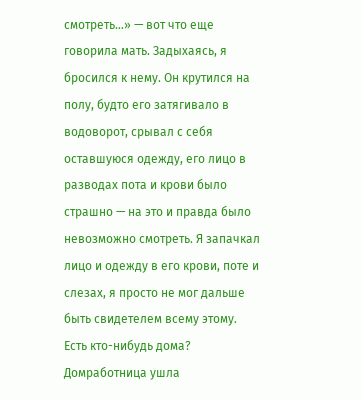смотреть…» — вот что еще говорила мать. Задыхаясь, я бросился к нему. Он крутился на полу, будто его затягивало в водоворот, срывал с себя оставшуюся одежду, его лицо в разводах пота и крови было страшно — на это и правда было невозможно смотреть. Я запачкал лицо и одежду в его крови, поте и слезах, я просто не мог дальше быть свидетелем всему этому.
Есть кто-нибудь дома? Домработница ушла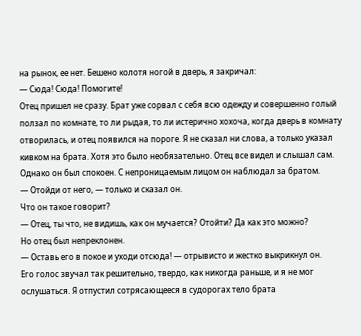на рынок, ее нет. Бешено колотя ногой в дверь, я закричал:
— Сюда! Сюда! Помогите!
Отец пришел не сразу. Брат уже сорвал с себя всю одежду и совершенно голый ползал по комнате, то ли рыдая, то ли истерично хохоча, когда дверь в комнату отворилась, и отец появился на пороге. Я не сказал ни слова, а только указал кивком на брата. Хотя это было необязательно. Отец все видел и слышал сам. Однако он был спокоен. С непроницаемым лицом он наблюдал за братом.
— Отойди от него, — только и сказал он.
Что он такое говорит?
— Отец, ты что, не видишь, как он мучается? Отойти? Да как это можно?
Но отец был непреклонен.
— Оставь его в покое и уходи отсюда! — отрывисто и жестко выкрикнул он.
Его голос звучал так решительно, твердо, как никогда раньше, и я не мог ослушаться. Я отпустил сотрясающееся в судорогах тело брата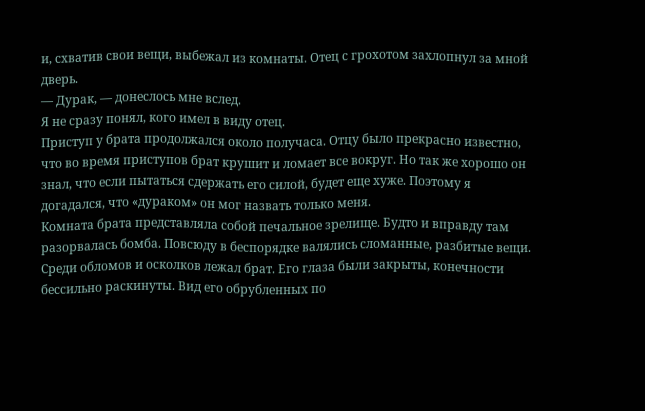и, схватив свои вещи, выбежал из комнаты. Отец с грохотом захлопнул за мной дверь.
— Дурак, — донеслось мне вслед.
Я не сразу понял, кого имел в виду отец.
Приступ у брата продолжался около получаса. Отцу было прекрасно известно, что во время приступов брат крушит и ломает все вокруг. Но так же хорошо он знал, что если пытаться сдержать его силой, будет еще хуже. Поэтому я догадался, что «дураком» он мог назвать только меня.
Комната брата представляла собой печальное зрелище. Будто и вправду там разорвалась бомба. Повсюду в беспорядке валялись сломанные, разбитые вещи. Среди обломов и осколков лежал брат. Его глаза были закрыты, конечности бессильно раскинуты. Вид его обрубленных по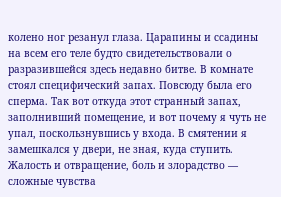колено ног резанул глаза. Царапины и ссадины на всем его теле будто свидетельствовали о разразившейся здесь недавно битве. В комнате стоял специфический запах. Повсюду была его сперма. Так вот откуда этот странный запах, заполнивший помещение, и вот почему я чуть не упал, поскользнувшись у входа. В смятении я замешкался у двери, не зная, куда ступить. Жалость и отвращение, боль и злорадство — сложные чувства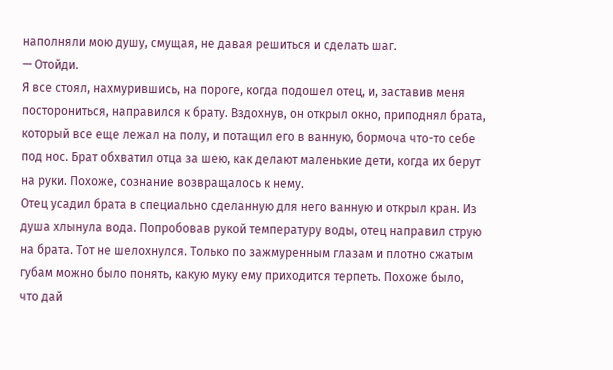наполняли мою душу, смущая, не давая решиться и сделать шаг.
— Отойди.
Я все стоял, нахмурившись, на пороге, когда подошел отец, и, заставив меня посторониться, направился к брату. Вздохнув, он открыл окно, приподнял брата, который все еще лежал на полу, и потащил его в ванную, бормоча что-то себе под нос. Брат обхватил отца за шею, как делают маленькие дети, когда их берут на руки. Похоже, сознание возвращалось к нему.
Отец усадил брата в специально сделанную для него ванную и открыл кран. Из душа хлынула вода. Попробовав рукой температуру воды, отец направил струю на брата. Тот не шелохнулся. Только по зажмуренным глазам и плотно сжатым губам можно было понять, какую муку ему приходится терпеть. Похоже было, что дай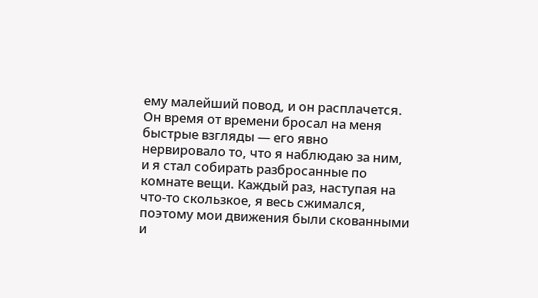ему малейший повод, и он расплачется. Он время от времени бросал на меня быстрые взгляды — его явно нервировало то, что я наблюдаю за ним, и я стал собирать разбросанные по комнате вещи. Каждый раз, наступая на что-то скользкое, я весь сжимался, поэтому мои движения были скованными и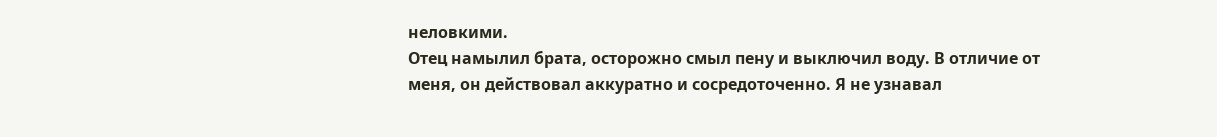неловкими.
Отец намылил брата, осторожно смыл пену и выключил воду. В отличие от меня, он действовал аккуратно и сосредоточенно. Я не узнавал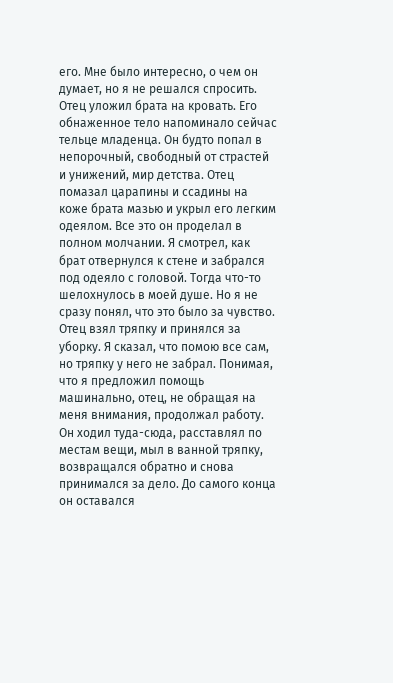его. Мне было интересно, о чем он думает, но я не решался спросить.
Отец уложил брата на кровать. Его обнаженное тело напоминало сейчас тельце младенца. Он будто попал в непорочный, свободный от страстей и унижений, мир детства. Отец помазал царапины и ссадины на коже брата мазью и укрыл его легким одеялом. Все это он проделал в полном молчании. Я смотрел, как брат отвернулся к стене и забрался под одеяло с головой. Тогда что-то шелохнулось в моей душе. Но я не сразу понял, что это было за чувство.
Отец взял тряпку и принялся за уборку. Я сказал, что помою все сам, но тряпку у него не забрал. Понимая, что я предложил помощь машинально, отец, не обращая на меня внимания, продолжал работу. Он ходил туда-сюда, расставлял по местам вещи, мыл в ванной тряпку, возвращался обратно и снова принимался за дело. До самого конца он оставался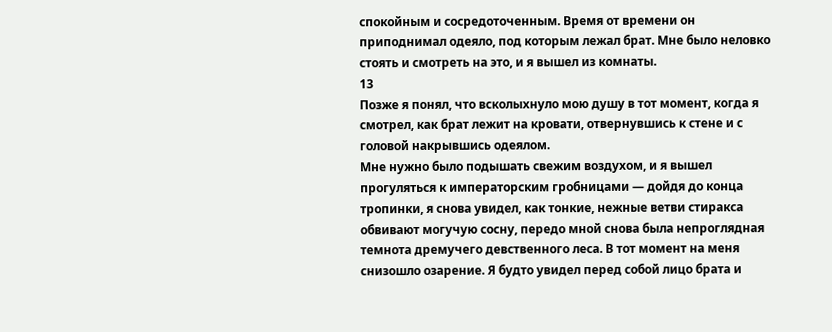спокойным и сосредоточенным. Время от времени он приподнимал одеяло, под которым лежал брат. Мне было неловко стоять и смотреть на это, и я вышел из комнаты.
13
Позже я понял, что всколыхнуло мою душу в тот момент, когда я смотрел, как брат лежит на кровати, отвернувшись к стене и с головой накрывшись одеялом.
Мне нужно было подышать свежим воздухом, и я вышел прогуляться к императорским гробницами — дойдя до конца тропинки, я снова увидел, как тонкие, нежные ветви стиракса обвивают могучую сосну, передо мной снова была непроглядная темнота дремучего девственного леса. В тот момент на меня снизошло озарение. Я будто увидел перед собой лицо брата и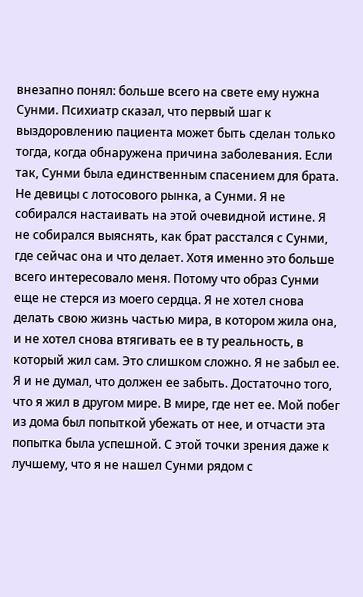внезапно понял: больше всего на свете ему нужна Сунми. Психиатр сказал, что первый шаг к выздоровлению пациента может быть сделан только тогда, когда обнаружена причина заболевания. Если так, Сунми была единственным спасением для брата. Не девицы с лотосового рынка, а Сунми. Я не собирался настаивать на этой очевидной истине. Я не собирался выяснять, как брат расстался с Сунми, где сейчас она и что делает. Хотя именно это больше всего интересовало меня. Потому что образ Сунми еще не стерся из моего сердца. Я не хотел снова делать свою жизнь частью мира, в котором жила она, и не хотел снова втягивать ее в ту реальность, в который жил сам. Это слишком сложно. Я не забыл ее. Я и не думал, что должен ее забыть. Достаточно того, что я жил в другом мире. В мире, где нет ее. Мой побег из дома был попыткой убежать от нее, и отчасти эта попытка была успешной. С этой точки зрения даже к лучшему, что я не нашел Сунми рядом с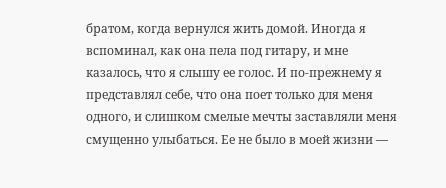братом, когда вернулся жить домой. Иногда я вспоминал, как она пела под гитару, и мне казалось, что я слышу ее голос. И по-прежнему я представлял себе, что она поет только для меня одного, и слишком смелые мечты заставляли меня смущенно улыбаться. Ее не было в моей жизни —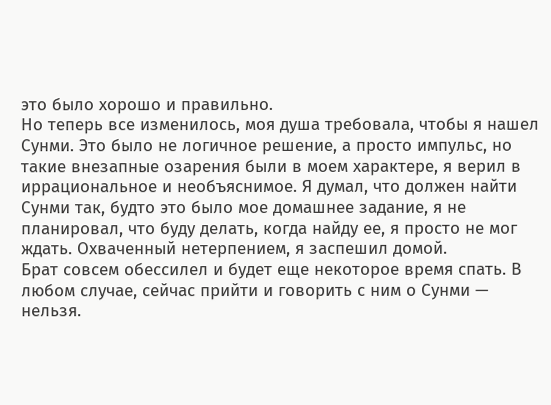это было хорошо и правильно.
Но теперь все изменилось, моя душа требовала, чтобы я нашел Сунми. Это было не логичное решение, а просто импульс, но такие внезапные озарения были в моем характере, я верил в иррациональное и необъяснимое. Я думал, что должен найти Сунми так, будто это было мое домашнее задание, я не планировал, что буду делать, когда найду ее, я просто не мог ждать. Охваченный нетерпением, я заспешил домой.
Брат совсем обессилел и будет еще некоторое время спать. В любом случае, сейчас прийти и говорить с ним о Сунми — нельзя.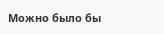Можно было бы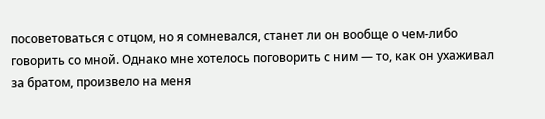посоветоваться с отцом, но я сомневался, станет ли он вообще о чем-либо говорить со мной. Однако мне хотелось поговорить с ним — то, как он ухаживал за братом, произвело на меня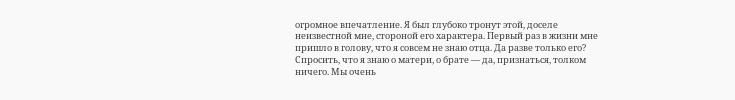огромное впечатление. Я был глубоко тронут этой, доселе неизвестной мне, стороной его характера. Первый раз в жизни мне пришло в голову, что я совсем не знаю отца. Да разве только его? Спросить, что я знаю о матери, о брате — да, признаться, толком ничего. Мы очень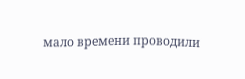мало времени проводили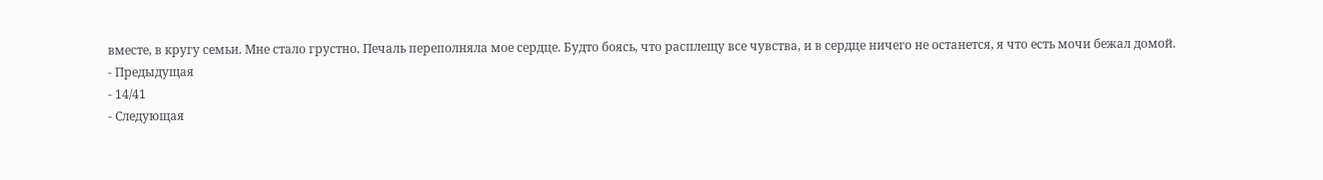вместе, в кругу семьи. Мне стало грустно. Печаль переполняла мое сердце. Будто боясь, что расплещу все чувства, и в сердце ничего не останется, я что есть мочи бежал домой.
- Предыдущая
- 14/41
- Следующая